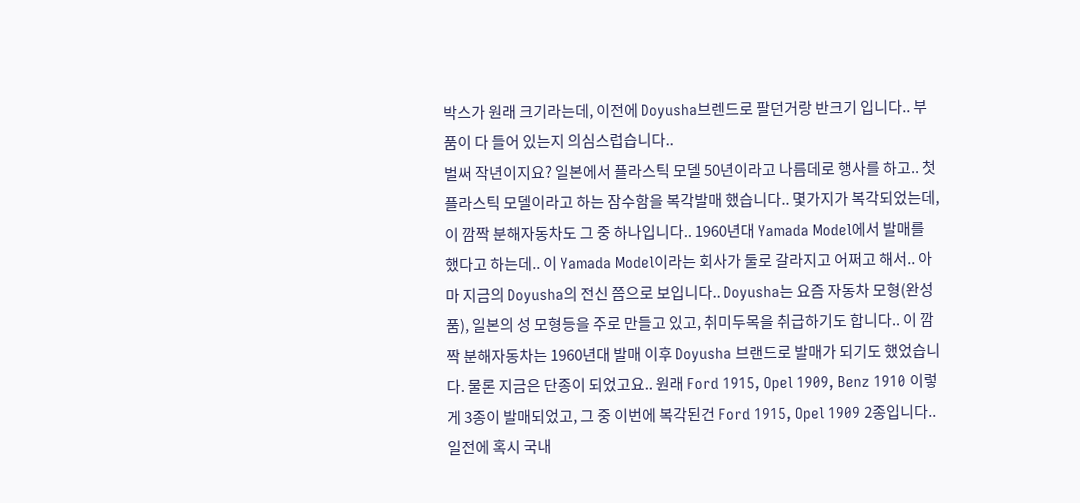박스가 원래 크기라는데, 이전에 Doyusha브렌드로 팔던거랑 반크기 입니다.. 부품이 다 들어 있는지 의심스럽습니다..
벌써 작년이지요? 일본에서 플라스틱 모델 50년이라고 나름데로 행사를 하고.. 첫 플라스틱 모델이라고 하는 잠수함을 복각발매 했습니다.. 몇가지가 복각되었는데, 이 깜짝 분해자동차도 그 중 하나입니다.. 1960년대 Yamada Model에서 발매를 했다고 하는데.. 이 Yamada Model이라는 회사가 둘로 갈라지고 어쩌고 해서.. 아마 지금의 Doyusha의 전신 쯤으로 보입니다.. Doyusha는 요즘 자동차 모형(완성품), 일본의 성 모형등을 주로 만들고 있고, 취미두목을 취급하기도 합니다.. 이 깜짝 분해자동차는 1960년대 발매 이후 Doyusha 브랜드로 발매가 되기도 했었습니다. 물론 지금은 단종이 되었고요.. 원래 Ford 1915, Opel 1909, Benz 1910 이렇게 3종이 발매되었고, 그 중 이번에 복각된건 Ford 1915, Opel 1909 2종입니다.. 일전에 혹시 국내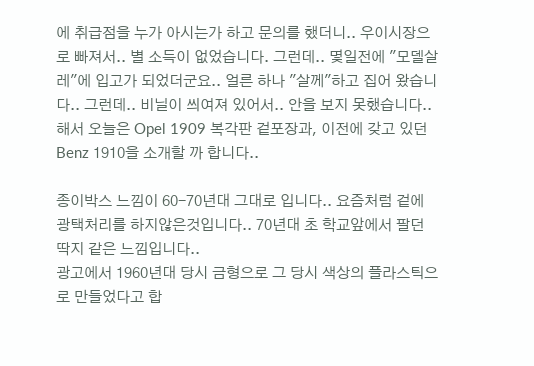에 취급점을 누가 아시는가 하고 문의를 했더니.. 우이시장으로 빠져서.. 별 소득이 없었습니다. 그런데.. 몇일전에 "모델살레"에 입고가 되었더군요.. 얼른 하나 "살께"하고 집어 왔습니다.. 그런데.. 비닐이 씌여져 있어서.. 안을 보지 못했습니다.. 해서 오늘은 Opel 1909 복각판 겉포장과, 이전에 갖고 있던 Benz 1910을 소개할 까 합니다..

종이박스 느낌이 60-70년대 그대로 입니다.. 요즘처럼 겉에 광택처리를 하지않은것입니다.. 70년대 초 학교앞에서 팔던 딱지 같은 느낌입니다..
광고에서 1960년대 당시 금형으로 그 당시 색상의 플라스틱으로 만들었다고 합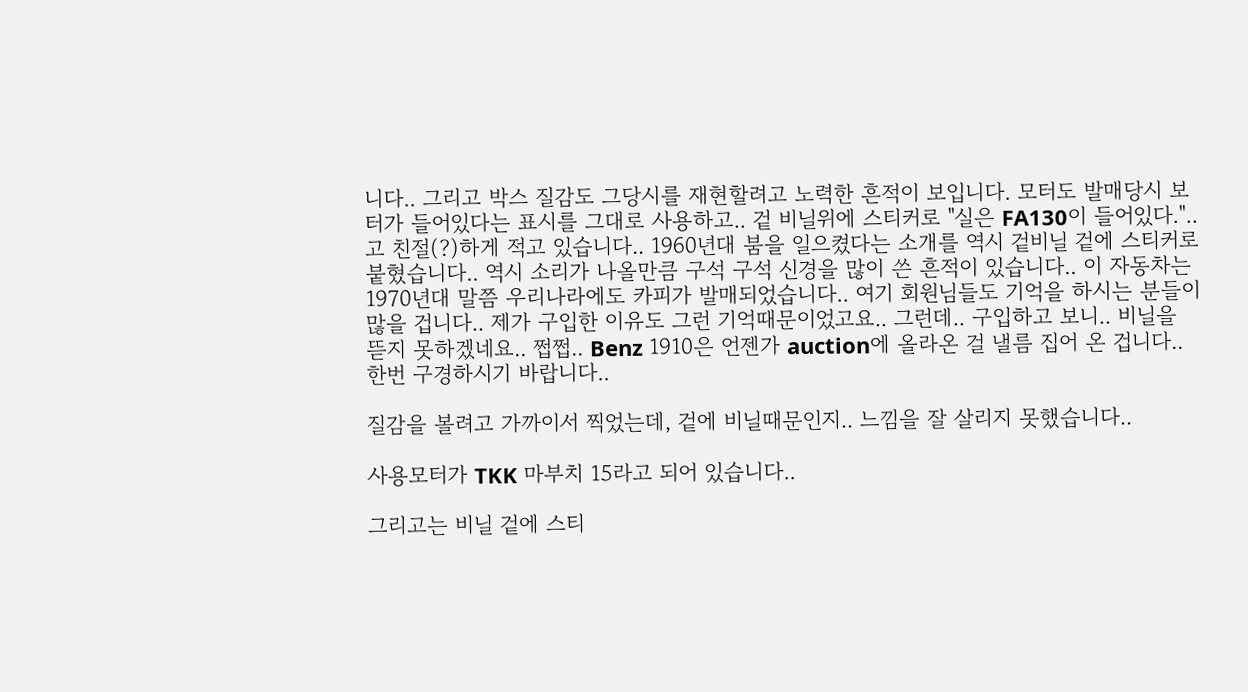니다.. 그리고 박스 질감도 그당시를 재현할려고 노력한 흔적이 보입니다. 모터도 발매당시 보터가 들어있다는 표시를 그대로 사용하고.. 겉 비닐위에 스티커로 "실은 FA130이 들어있다.".. 고 친절(?)하게 적고 있습니다.. 1960년대 붐을 일으켰다는 소개를 역시 겉비닐 겉에 스티커로 붙혔습니다.. 역시 소리가 나올만큼 구석 구석 신경을 많이 쓴 흔적이 있습니다.. 이 자동차는 1970년대 말쯤 우리나라에도 카피가 발매되었습니다.. 여기 회원님들도 기억을 하시는 분들이 많을 겁니다.. 제가 구입한 이유도 그런 기억때문이었고요.. 그런데.. 구입하고 보니.. 비닐을 뜯지 못하겠네요.. 쩝쩝.. Benz 1910은 언젠가 auction에 올라온 걸 낼름 집어 온 겁니다.. 한번 구경하시기 바랍니다..

질감을 볼려고 가까이서 찍었는데, 겉에 비닐때문인지.. 느낌을 잘 살리지 못했습니다..

사용모터가 TKK 마부치 15라고 되어 있습니다..

그리고는 비닐 겉에 스티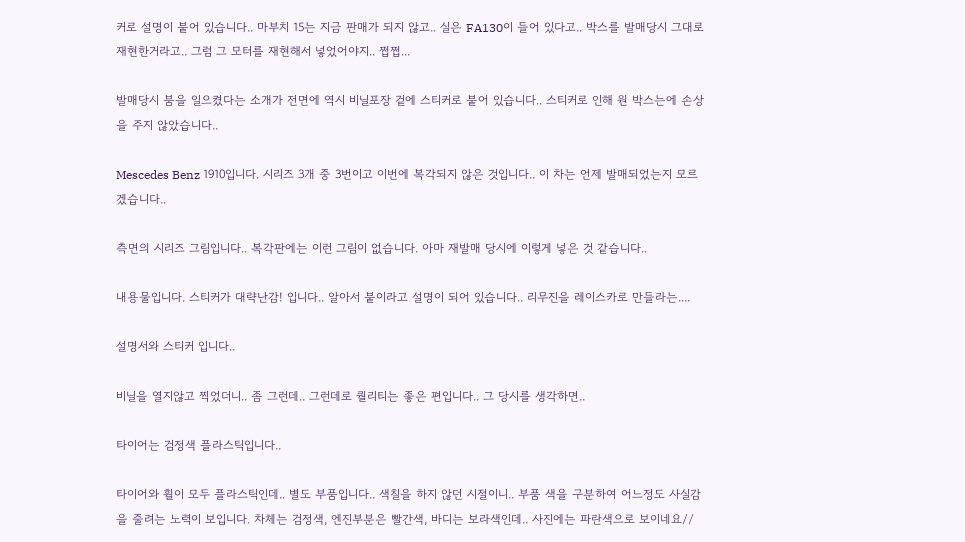커로 설명이 붙어 있습니다.. 마부치 15는 지금 판매가 되지 않고.. 실은 FA130이 들어 있다고.. 박스를 발매당시 그대로 재현한거라고.. 그럼 그 모터를 재현해서 넣었어야지.. 쩝쩝...

발매당시 붐을 일으켰다는 소개가 전면에 역시 비닐포장 겉에 스티커로 붙어 있습니다.. 스티커로 인해 원 박스는에 손상을 주지 않았습니다..

Mescedes Benz 1910입니다. 시리즈 3개 중 3번이고 이번에 복각되지 않은 것입니다.. 이 차는 언제 발매되었는지 모르겠습니다..

측면의 시리즈 그림입니다.. 복각판에는 이런 그림이 없습니다. 아마 재발매 당시에 이렇게 넣은 것 같습니다..

내용물입니다. 스티커가 대략난감! 입니다.. 알아서 붙이라고 설명이 되어 있습니다.. 리무진을 레이스카로 만들라는....

설명서와 스티커 입니다..

비닐을 열지않고 찍었더니.. 좀 그런데.. 그런데로 퀄리티는 좋은 편입니다.. 그 당시를 생각하면..

타이어는 검정색 플라스틱입니다..

타이어와 휠이 모두 플라스틱인데.. 별도 부품입니다.. 색칠을 하지 않던 시절이니.. 부품 색을 구분하여 어느정도 사실감을 줄려는 노력이 보입니다. 차체는 검정색, 엔진부분은 빨간색, 바디는 보라색인데.. 사진에는 파란색으로 보이네요//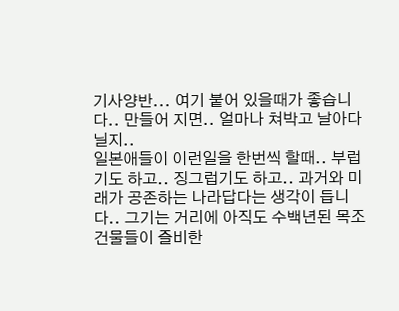기사양반... 여기 붙어 있을때가 좋습니다.. 만들어 지면.. 얼마나 쳐박고 날아다닐지..
일본애들이 이런일을 한번씩 할때.. 부럽기도 하고.. 징그럽기도 하고.. 과거와 미래가 공존하는 나라답다는 생각이 듭니다.. 그기는 거리에 아직도 수백년된 목조건물들이 즐비한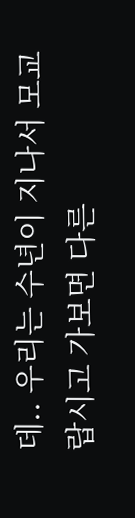데.. 우리는 수년이 지나서 모교랍시고 가보면 다른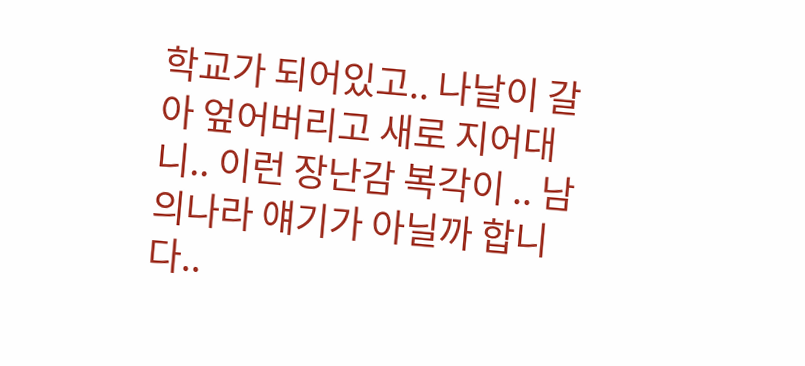학교가 되어있고.. 나날이 갈아 엎어버리고 새로 지어대니.. 이런 장난감 복각이 .. 남의나라 얘기가 아닐까 합니다..